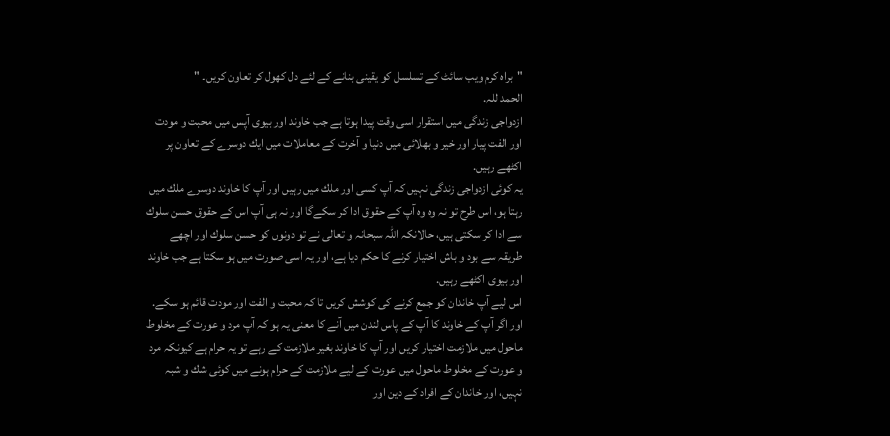"براہ کرم ویب سائٹ کے تسلسل کو یقینی بنانے کے لئے دل کھول کر تعاون کریں۔ "
الحمد للہ.
ازدواجى زندگى ميں استقرار اسى وقت پيدا ہوتا ہے جب خاوند اور بيوى آپس ميں محبت و مودت اور الفت پيار اور خير و بھلائى ميں دنيا و آخرت كے معاملات ميں ايك دوسرے كے تعاون پر اكٹھے رہيں.
يہ كوئى ازدواجى زندگى نہيں كہ آپ كسى اور ملك ميں رہيں اور آپ كا خاوند دوسرے ملك ميں رہتا ہو، اس طرح تو نہ وہ وہ آپ كے حقوق ادا كر سكےگا اور نہ ہى آپ اس كے حقوق حسن سلوك سے ادا كر سكتى ہيں، حالانكہ اللہ سبحانہ و تعالى نے تو دونوں كو حسن سلوك اور اچھے طريقہ سے بود و باش اختيار كرنے كا حكم ديا ہے، اور يہ اسى صورت ميں ہو سكتا ہے جب خاوند اور بيوى اكٹھے رہيں.
اس ليے آپ خاندان كو جمع كرنے كى كوشش كريں تا كہ محبت و الفت اور مودت قائم ہو سكے.
اور اگر آپ كے خاوند كا آپ كے پاس لندن ميں آنے كا معنى يہ ہو كہ آپ مرد و عورت كے مخلوط ماحول ميں ملازمت اختيار كريں اور آپ كا خاوند بغير ملازمت كے رہے تو يہ حرام ہے كيونكہ مرد و عورت كے مخلوط ماحول ميں عورت كے ليے ملازمت كے حرام ہونے ميں كوئى شك و شبہ نہيں، اور خاندان كے افراد كے دين اور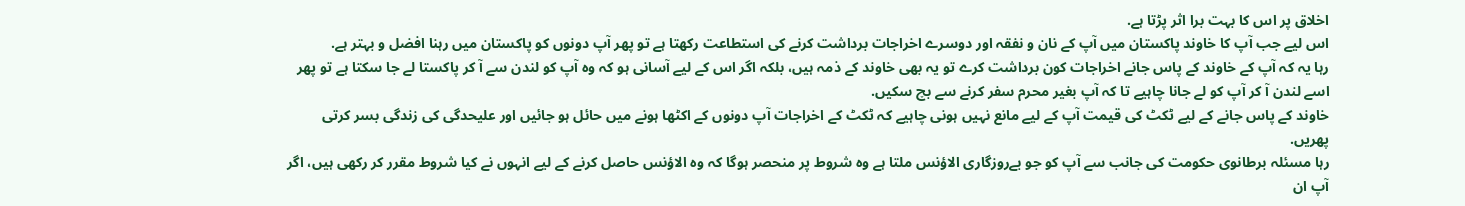اخلاق پر اس كا بہت برا اثر پڑتا ہے.
اس ليے جب آپ كا خاوند پاكستان ميں آپ كے نان و نفقہ اور دوسرے اخراجات برداشت كرنے كى استطاعت ركھتا ہے تو پھر آپ دونوں كو پاكستان ميں رہنا افضل و بہتر ہے.
رہا يہ كہ آپ كے خاوند كے پاس جانے اخراجات كون برداشت كرے تو يہ بھى خاوند كے ذمہ ہيں، بلكہ اگر اس كے ليے آسانى ہو كہ وہ آپ كو لندن سے آ كر پاكستا لے جا سكتا ہے تو پھر اسے لندن آ كر آپ كو لے جانا چاہيے تا كہ آپ بغير محرم سفر كرنے سے بچ سكيں.
خاوند كے پاس جانے كے ليے ٹكٹ كى قيمت آپ كے ليے مانع نہيں ہونى چاہيے كہ ٹكٹ كے اخراجات آپ دونوں كے اكٹھا ہونے ميں حائل ہو جائيں اور عليحدگى كى زندگى بسر كرتى پھريں.
رہا مسئلہ برطانوى حكومت كى جانب سے آپ كو جو بےروزگارى الاؤنس ملتا ہے وہ شروط پر منحصر ہوگا كہ وہ الاؤنس حاصل كرنے كے ليے انہوں نے كيا شروط مقرر كر ركھى ہيں، اگر آپ ان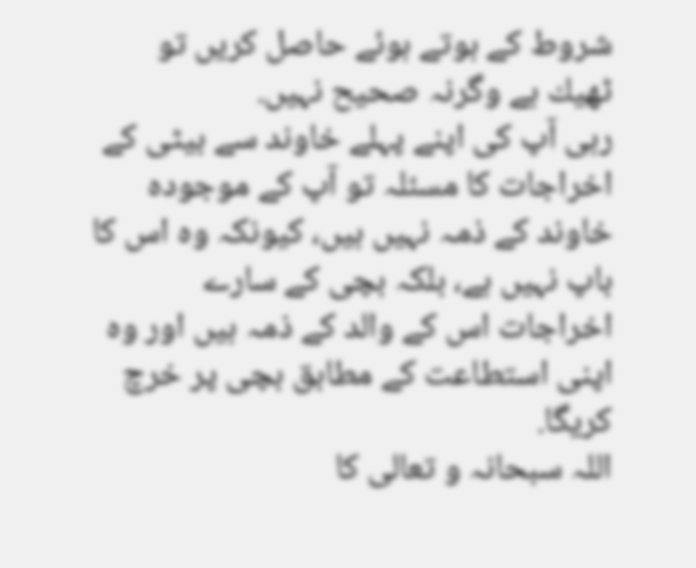شروط كے ہوتے ہوئے حاصل كريں تو ٹھيك ہے وگرنہ صحيح نہيں.
رہى آپ كى اپنے پہلے خاوند سے بيٹى كے اخراجات كا مسئلہ تو آپ كے موجودہ خاوند كے ذمہ نہيں ہيں، كيونكہ وہ اس كا باپ نہيں ہے، بلكہ بچى كے سارے اخراجات اس كے والد كے ذمہ ہيں اور وہ اپنى استطاعت كے مطابق بچى پر خرچ كريگا.
اللہ سبحانہ و تعالى كا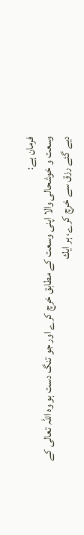فرمان ہے:
وسعت و خوشحالى والا اپنى وسعت كے مطابق خرچ كرے اور جو تنگ دست ہو وہ اللہ تعالى كے ديے گئے رزق سے خرچ كرے، ہر ايك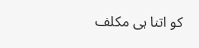كو اتنا ہى مكلف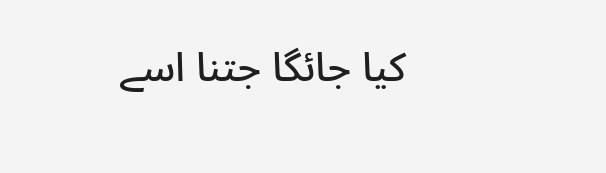كيا جائگا جتنا اسے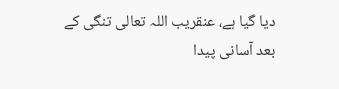ديا گيا ہے، عنقريب اللہ تعالى تنگى كے بعد آسانى پيدا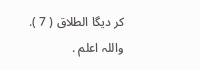كر ديگا الطلاق ( 7 ).
واللہ اعلم .